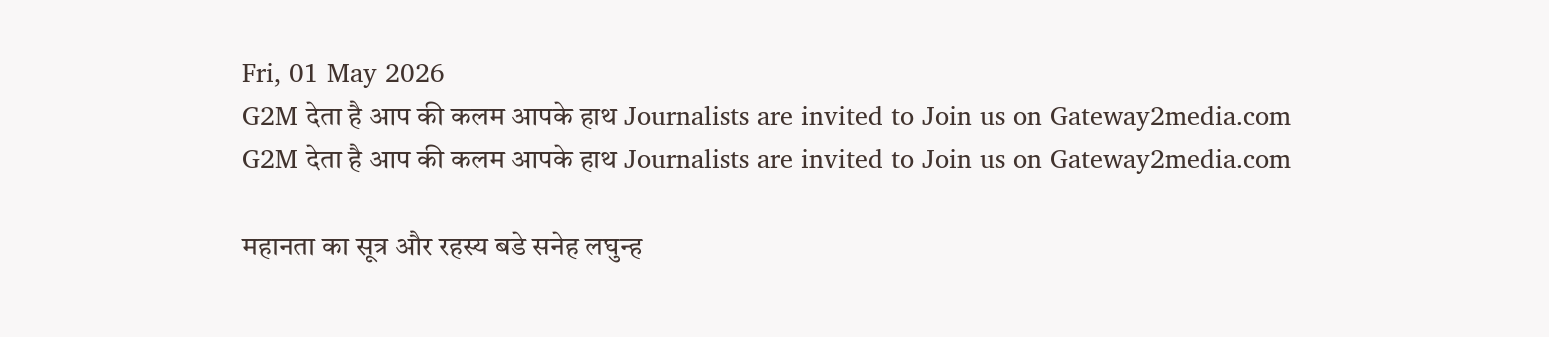Fri, 01 May 2026
G2M देता है आप की कलम आपके हाथ Journalists are invited to Join us on Gateway2media.com G2M देता है आप की कलम आपके हाथ Journalists are invited to Join us on Gateway2media.com

महानता का सूत्र और रहस्य बडे सनेह लघुन्ह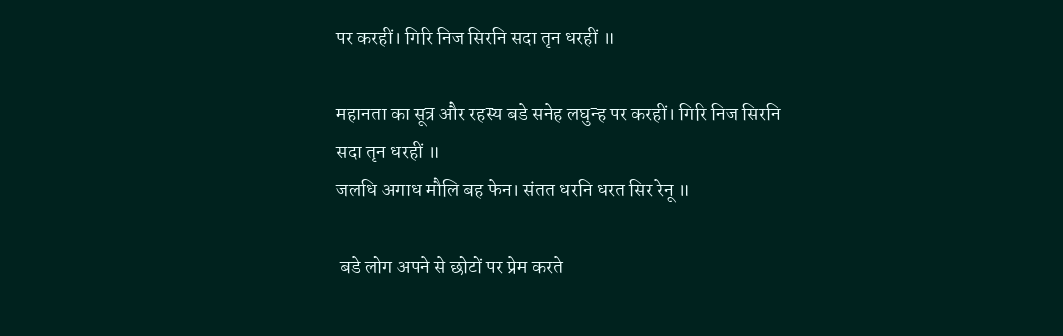पर करहीं। गिरि निज सिरनि सदा तृन धरहीं ॥

महानता का सूत्र और रहस्य बडे सनेह लघुन्ह पर करहीं। गिरि निज सिरनि सदा तृन धरहीं ॥
जलधि अगाध मौलि बह फेन। संतत धरनि धरत सिर रेनू ॥

 बडे लोग अपने से छोटों पर प्रेम करते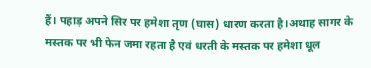हैं। पहाड़ अपने सिर पर हमेशा तृण (घास) धारण करता है।अथाह सागर के मस्तक पर भी फेन जमा रहता है एवं धरती के मस्तक पर हमेशा धूल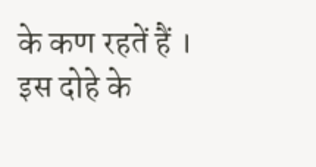के कण रहतें हैं । इस दोहे के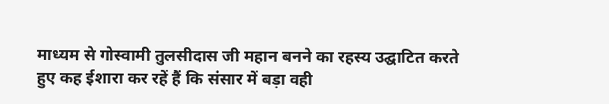माध्यम से गोस्वामी तुलसीदास जी महान बनने का रहस्य उद्घाटित करते हुए कह ईशारा कर रहें हैं कि संसार में बड़ा वही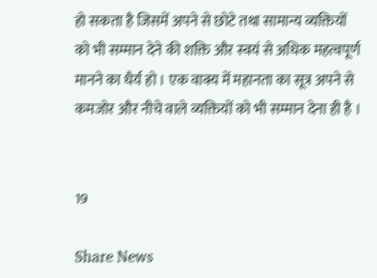हो सकता है जिसमें अपने से छोटे तथा सामान्य व्यक्तियों को भी सम्मान देने की शक्ति और स्वयं से अधिक महत्वपूर्ण मानने का धैर्य हो । एक वाक्य में महानता का सूत्र अपने से कमजोर और नीचे वाले व्यक्तियों को भी सम्मान देना ही है ।


19

Share News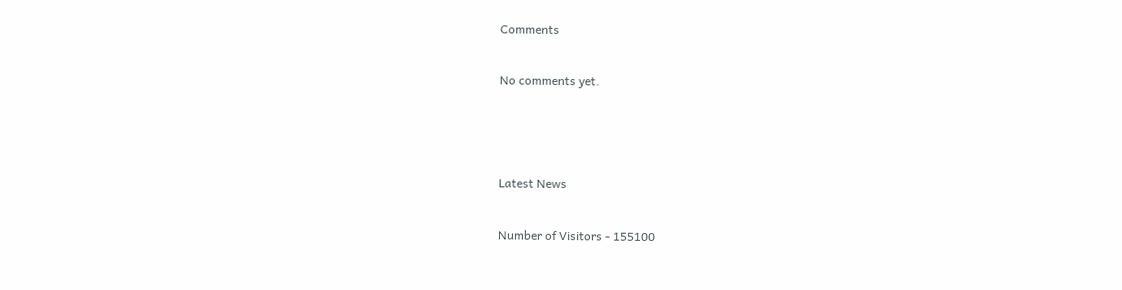Comments

No comments yet.



Latest News

Number of Visitors - 155100